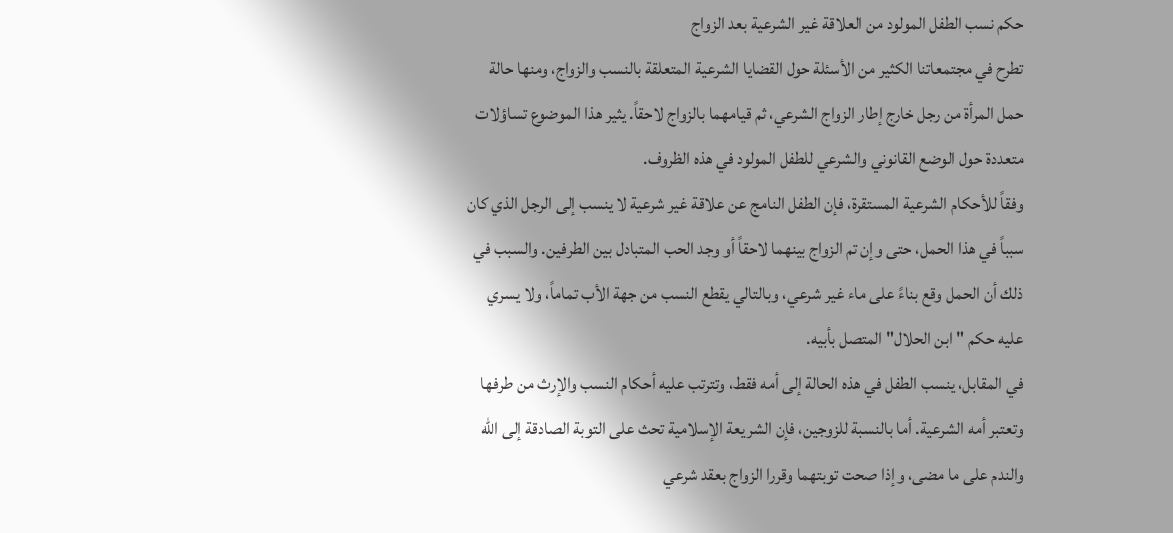حكم نسب الطفل المولود من العلاقة غير الشرعية بعد الزواج
تطرح في مجتمعاتنا الكثير من الأسئلة حول القضايا الشرعية المتعلقة بالنسب والزواج، ومنها حالة حمل المرأة من رجل خارج إطار الزواج الشرعي، ثم قيامهما بالزواج لاحقاً. يثير هذا الموضوع تساؤلات متعددة حول الوضع القانوني والشرعي للطفل المولود في هذه الظروف.
وفقاً للأحكام الشرعية المستقرة، فإن الطفل النامج عن علاقة غير شرعية لا ينسب إلى الرجل الذي كان سبباً في هذا الحمل، حتى وإن تم الزواج بينهما لاحقاً أو وجد الحب المتبادل بين الطرفين. والسبب في ذلك أن الحمل وقع بناءً على ماء غير شرعي، وبالتالي يقطع النسب من جهة الأب تماماً، ولا يسري عليه حكم "ابن الحلال" المتصل بأبيه.
في المقابل، ينسب الطفل في هذه الحالة إلى أمه فقط، وتترتب عليه أحكام النسب والإرث من طرفها وتعتبر أمه الشرعية. أما بالنسبة للزوجين، فإن الشريعة الإسلامية تحث على التوبة الصادقة إلى الله والندم على ما مضى، وإذا صحت توبتهما وقررا الزواج بعقد شرعي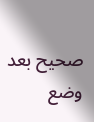صحيح بعد وضع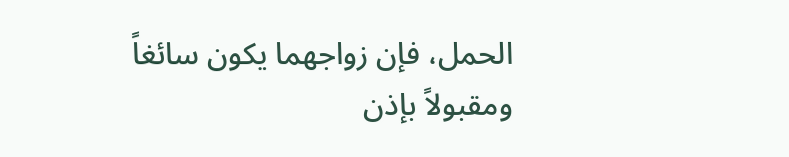الحمل، فإن زواجهما يكون سائغاً ومقبولاً بإذن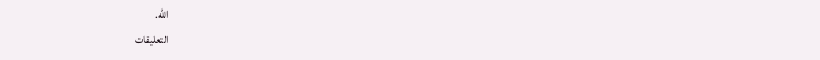الله.
التعليقات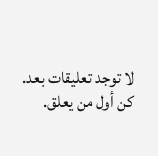لا توجد تعليقات بعد. كن أول من يعلق.